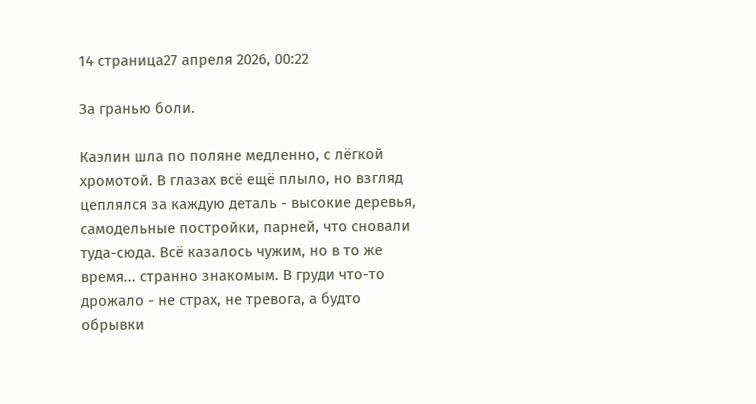14 страница27 апреля 2026, 00:22

За гранью боли.

Каэлин шла по поляне медленно, с лёгкой хромотой. В глазах всё ещё плыло, но взгляд цеплялся за каждую деталь - высокие деревья, самодельные постройки, парней, что сновали туда-сюда. Всё казалось чужим, но в то же время... странно знакомым. В груди что-то дрожало - не страх, не тревога, а будто обрывки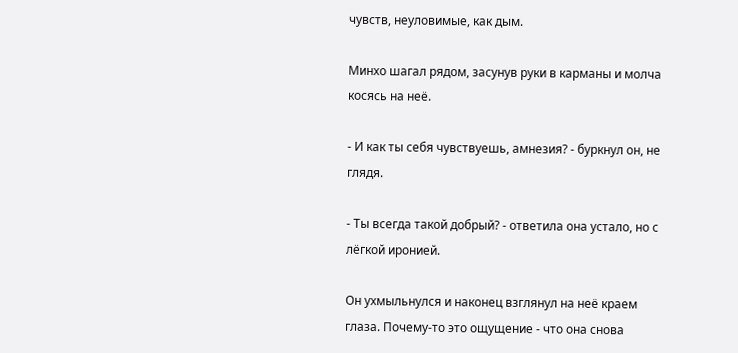чувств, неуловимые, как дым.

Минхо шагал рядом, засунув руки в карманы и молча косясь на неё.

- И как ты себя чувствуешь, амнезия? - буркнул он, не глядя.

- Ты всегда такой добрый? - ответила она устало, но с лёгкой иронией.

Он ухмыльнулся и наконец взглянул на неё краем глаза. Почему-то это ощущение - что она снова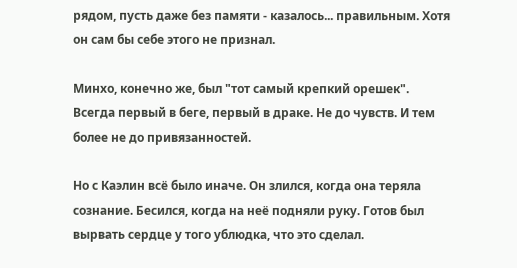рядом, пусть даже без памяти - казалось... правильным. Хотя он сам бы себе этого не признал.

Минхо, конечно же, был "тот самый крепкий орешек". Всегда первый в беге, первый в драке. Не до чувств. И тем более не до привязанностей.

Но с Каэлин всё было иначе. Он злился, когда она теряла сознание. Бесился, когда на неё подняли руку. Готов был вырвать сердце у того ублюдка, что это сделал.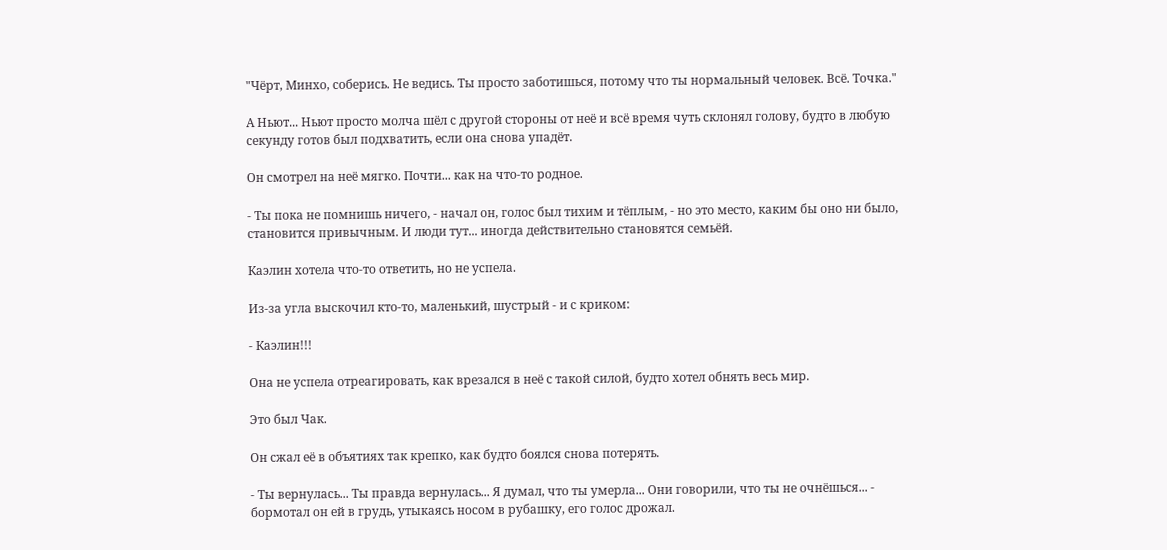"Чёрт, Минхо, соберись. Не ведись. Ты просто заботишься, потому что ты нормальный человек. Всё. Точка."

А Ньют... Ньют просто молча шёл с другой стороны от неё и всё время чуть склонял голову, будто в любую секунду готов был подхватить, если она снова упадёт.

Он смотрел на неё мягко. Почти... как на что-то родное.

- Ты пока не помнишь ничего, - начал он, голос был тихим и тёплым, - но это место, каким бы оно ни было, становится привычным. И люди тут... иногда действительно становятся семьёй.

Каэлин хотела что-то ответить, но не успела.

Из-за угла выскочил кто-то, маленький, шустрый - и с криком:

- Каэлин!!!

Она не успела отреагировать, как врезался в неё с такой силой, будто хотел обнять весь мир.

Это был Чак.

Он сжал её в объятиях так крепко, как будто боялся снова потерять.

- Ты вернулась... Ты правда вернулась... Я думал, что ты умерла... Они говорили, что ты не очнёшься... - бормотал он ей в грудь, утыкаясь носом в рубашку, его голос дрожал.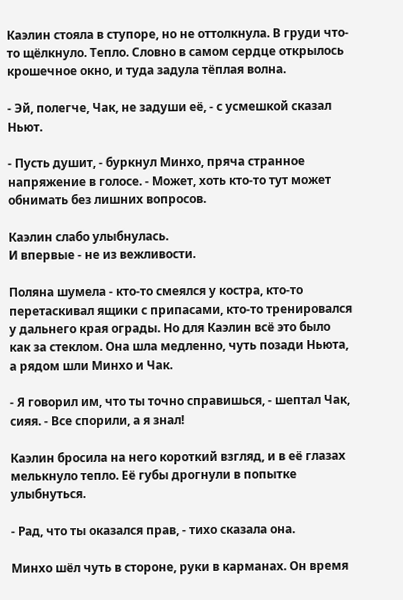Каэлин стояла в ступоре, но не оттолкнула. В груди что-то щёлкнуло. Тепло. Словно в самом сердце открылось крошечное окно, и туда задула тёплая волна.

- Эй, полегче, Чак, не задуши её, - с усмешкой сказал Ньют.

- Пусть душит, - буркнул Минхо, пряча странное напряжение в голосе. - Может, хоть кто-то тут может обнимать без лишних вопросов.

Каэлин слабо улыбнулась.
И впервые - не из вежливости.

Поляна шумела - кто-то смеялся у костра, кто-то перетаскивал ящики с припасами, кто-то тренировался у дальнего края ограды. Но для Каэлин всё это было как за стеклом. Она шла медленно, чуть позади Ньюта, а рядом шли Минхо и Чак.

- Я говорил им, что ты точно справишься, - шептал Чак, сияя. - Все спорили, а я знал!

Каэлин бросила на него короткий взгляд, и в её глазах мелькнуло тепло. Её губы дрогнули в попытке улыбнуться.

- Рад, что ты оказался прав, - тихо сказала она.

Минхо шёл чуть в стороне, руки в карманах. Он время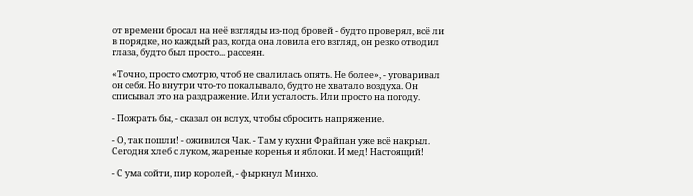от времени бросал на неё взгляды из-под бровей - будто проверял, всё ли в порядке, но каждый раз, когда она ловила его взгляд, он резко отводил глаза, будто был просто... рассеян.

«Точно, просто смотрю, чтоб не свалилась опять. Не более», - уговаривал он себя. Но внутри что-то покалывало, будто не хватало воздуха. Он списывал это на раздражение. Или усталость. Или просто на погоду.

- Пожрать бы, - сказал он вслух, чтобы сбросить напряжение.

- О, так пошли! - оживился Чак. - Там у кухни Фрайпан уже всё накрыл. Сегодня хлеб с луком, жареные коренья и яблоки. И мед! Настоящий!

- С ума сойти, пир королей, - фыркнул Минхо.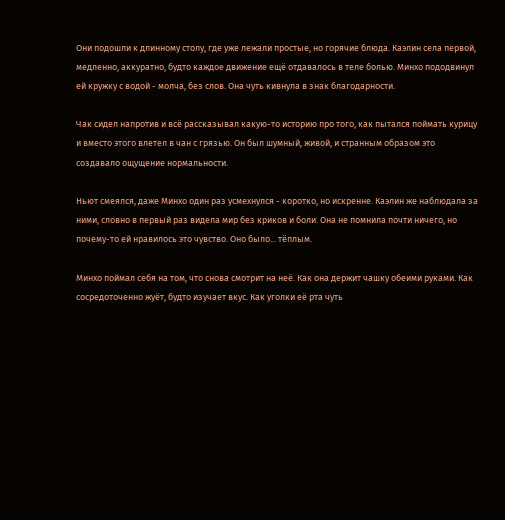Они подошли к длинному столу, где уже лежали простые, но горячие блюда. Каэлин села первой, медленно, аккуратно, будто каждое движение ещё отдавалось в теле болью. Минхо пододвинул ей кружку с водой - молча, без слов. Она чуть кивнула в знак благодарности.

Чак сидел напротив и всё рассказывал какую-то историю про того, как пытался поймать курицу и вместо этого влетел в чан с грязью. Он был шумный, живой, и странным образом это создавало ощущение нормальности.

Ньют смеялся, даже Минхо один раз усмехнулся - коротко, но искренне. Каэлин же наблюдала за ними, словно в первый раз видела мир без криков и боли. Она не помнила почти ничего, но почему-то ей нравилось это чувство. Оно было... тёплым.

Минхо поймал себя на том, что снова смотрит на неё. Как она держит чашку обеими руками. Как сосредоточенно жуёт, будто изучает вкус. Как уголки её рта чуть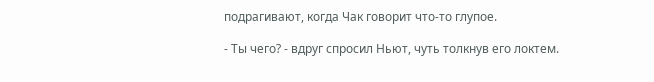подрагивают, когда Чак говорит что-то глупое.

- Ты чего? - вдруг спросил Ньют, чуть толкнув его локтем.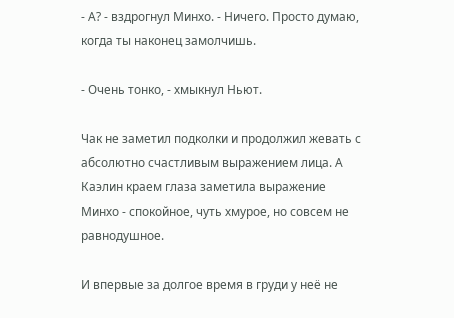- А? - вздрогнул Минхо. - Ничего. Просто думаю, когда ты наконец замолчишь.

- Очень тонко, - хмыкнул Ньют.

Чак не заметил подколки и продолжил жевать с абсолютно счастливым выражением лица. А Каэлин краем глаза заметила выражение Минхо - спокойное, чуть хмурое, но совсем не равнодушное.

И впервые за долгое время в груди у неё не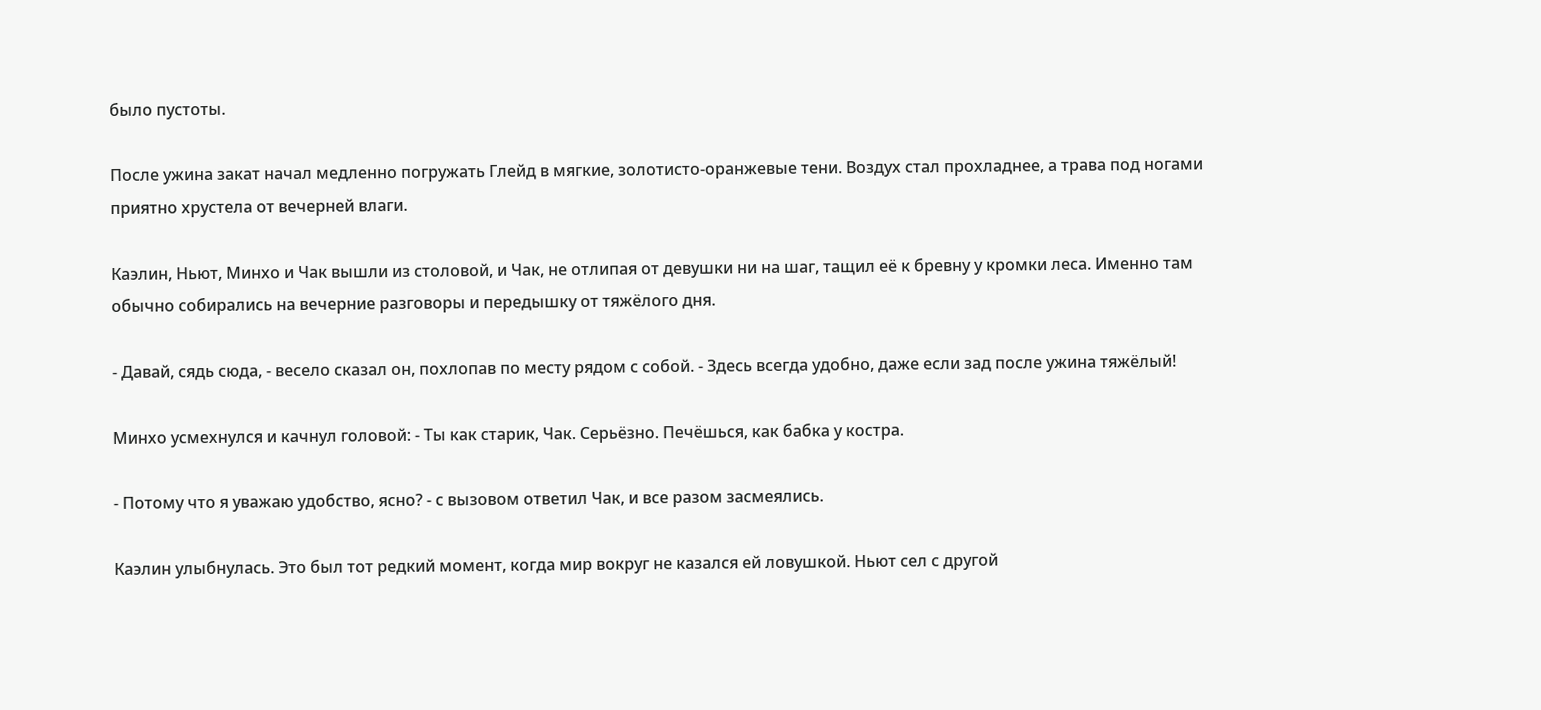было пустоты.

После ужина закат начал медленно погружать Глейд в мягкие, золотисто-оранжевые тени. Воздух стал прохладнее, а трава под ногами приятно хрустела от вечерней влаги.

Каэлин, Ньют, Минхо и Чак вышли из столовой, и Чак, не отлипая от девушки ни на шаг, тащил её к бревну у кромки леса. Именно там обычно собирались на вечерние разговоры и передышку от тяжёлого дня.

- Давай, сядь сюда, - весело сказал он, похлопав по месту рядом с собой. - Здесь всегда удобно, даже если зад после ужина тяжёлый!

Минхо усмехнулся и качнул головой: - Ты как старик, Чак. Серьёзно. Печёшься, как бабка у костра.

- Потому что я уважаю удобство, ясно? - с вызовом ответил Чак, и все разом засмеялись.

Каэлин улыбнулась. Это был тот редкий момент, когда мир вокруг не казался ей ловушкой. Ньют сел с другой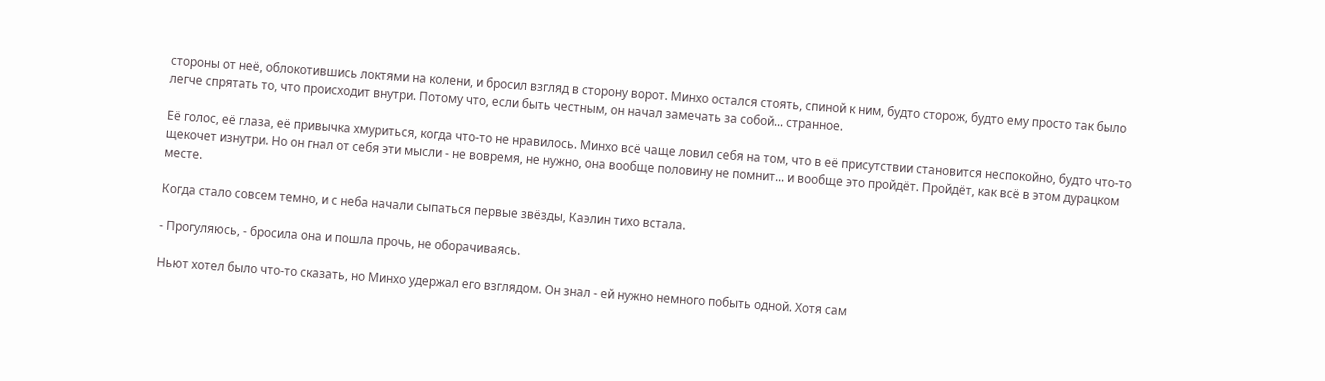стороны от неё, облокотившись локтями на колени, и бросил взгляд в сторону ворот. Минхо остался стоять, спиной к ним, будто сторож, будто ему просто так было легче спрятать то, что происходит внутри. Потому что, если быть честным, он начал замечать за собой... странное.

Её голос, её глаза, её привычка хмуриться, когда что-то не нравилось. Минхо всё чаще ловил себя на том, что в её присутствии становится неспокойно, будто что-то щекочет изнутри. Но он гнал от себя эти мысли - не вовремя, не нужно, она вообще половину не помнит... и вообще это пройдёт. Пройдёт, как всё в этом дурацком месте.

Когда стало совсем темно, и с неба начали сыпаться первые звёзды, Каэлин тихо встала.

- Прогуляюсь, - бросила она и пошла прочь, не оборачиваясь.

Ньют хотел было что-то сказать, но Минхо удержал его взглядом. Он знал - ей нужно немного побыть одной. Хотя сам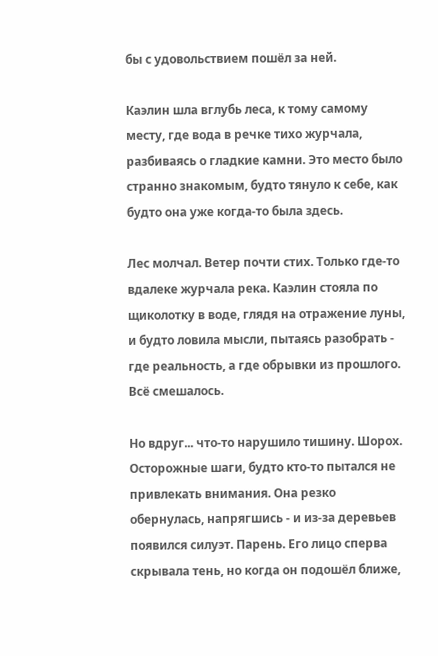бы с удовольствием пошёл за ней.

Каэлин шла вглубь леса, к тому самому месту, где вода в речке тихо журчала, разбиваясь о гладкие камни. Это место было странно знакомым, будто тянуло к себе, как будто она уже когда-то была здесь.

Лес молчал. Ветер почти стих. Только где-то вдалеке журчала река. Каэлин стояла по щиколотку в воде, глядя на отражение луны, и будто ловила мысли, пытаясь разобрать - где реальность, а где обрывки из прошлого. Всё смешалось.

Но вдруг... что-то нарушило тишину. Шорох. Осторожные шаги, будто кто-то пытался не привлекать внимания. Она резко обернулась, напрягшись - и из-за деревьев появился силуэт. Парень. Его лицо сперва скрывала тень, но когда он подошёл ближе,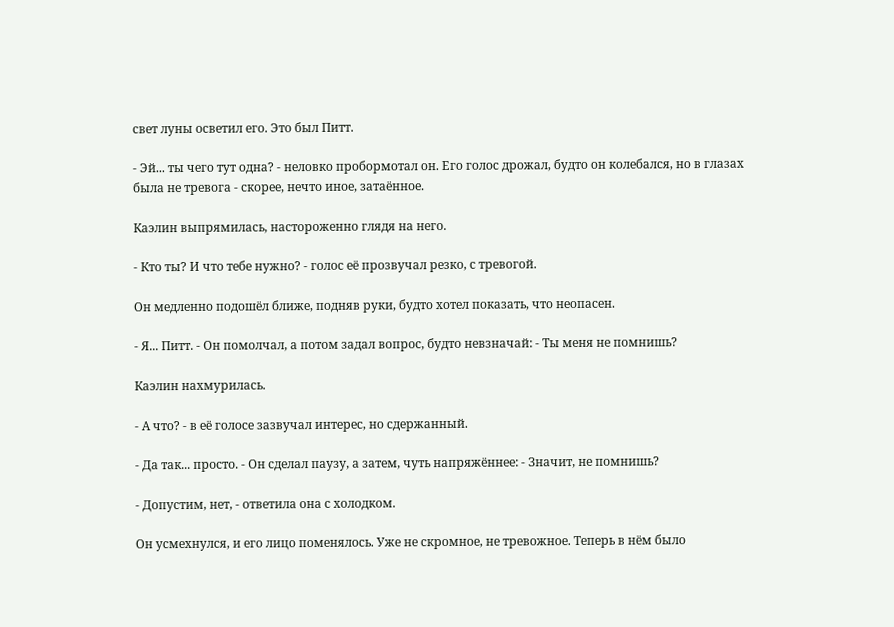свет луны осветил его. Это был Питт.

- Эй... ты чего тут одна? - неловко пробормотал он. Его голос дрожал, будто он колебался, но в глазах была не тревога - скорее, нечто иное, затаённое.

Каэлин выпрямилась, настороженно глядя на него.

- Кто ты? И что тебе нужно? - голос её прозвучал резко, с тревогой.

Он медленно подошёл ближе, подняв руки, будто хотел показать, что неопасен.

- Я... Питт. - Он помолчал, а потом задал вопрос, будто невзначай: - Ты меня не помнишь?

Каэлин нахмурилась.

- А что? - в её голосе зазвучал интерес, но сдержанный.

- Да так... просто. - Он сделал паузу, а затем, чуть напряжённее: - Значит, не помнишь?

- Допустим, нет, - ответила она с холодком.

Он усмехнулся, и его лицо поменялось. Уже не скромное, не тревожное. Теперь в нём было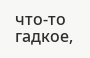что-то гадкое,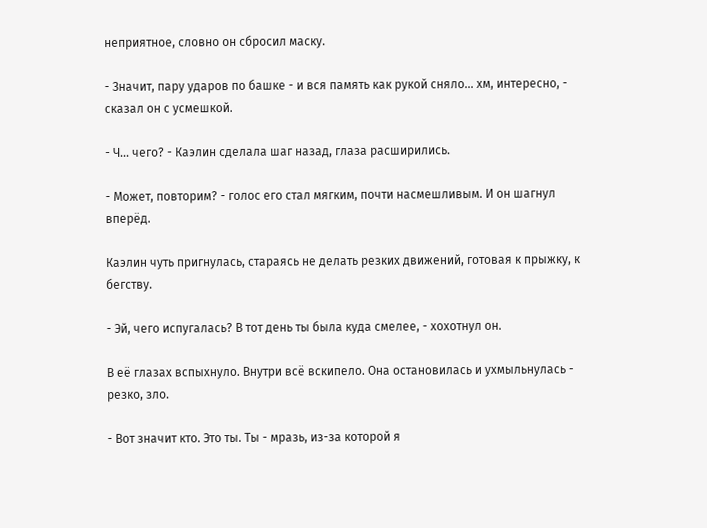неприятное, словно он сбросил маску.

- Значит, пару ударов по башке - и вся память как рукой сняло... хм, интересно, - сказал он с усмешкой.

- Ч... чего? - Каэлин сделала шаг назад, глаза расширились.

- Может, повторим? - голос его стал мягким, почти насмешливым. И он шагнул вперёд.

Каэлин чуть пригнулась, стараясь не делать резких движений, готовая к прыжку, к бегству.

- Эй, чего испугалась? В тот день ты была куда смелее, - хохотнул он.

В её глазах вспыхнуло. Внутри всё вскипело. Она остановилась и ухмыльнулась - резко, зло.

- Вот значит кто. Это ты. Ты - мразь, из-за которой я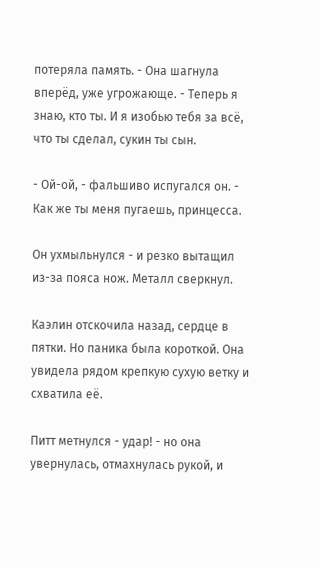потеряла память. - Она шагнула вперёд, уже угрожающе. - Теперь я знаю, кто ты. И я изобью тебя за всё, что ты сделал, сукин ты сын.

- Ой-ой, - фальшиво испугался он. - Как же ты меня пугаешь, принцесса.

Он ухмыльнулся - и резко вытащил из-за пояса нож. Металл сверкнул.

Каэлин отскочила назад, сердце в пятки. Но паника была короткой. Она увидела рядом крепкую сухую ветку и схватила её.

Питт метнулся - удар! - но она увернулась, отмахнулась рукой, и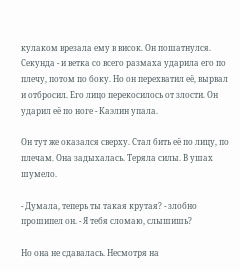кулаком врезала ему в висок. Он пошатнулся. Секунда - и ветка со всего размаха ударила его по плечу, потом по боку. Но он перехватил её, вырвал и отбросил. Его лицо перекосилось от злости. Он ударил её по ноге - Каэлин упала.

Он тут же оказался сверху. Стал бить её по лицу, по плечам. Она задыхалась. Теряла силы. В ушах шумело.

- Думала, теперь ты такая крутая? - злобно прошипел он. - Я тебя сломаю, слышишь?

Но она не сдавалась. Несмотря на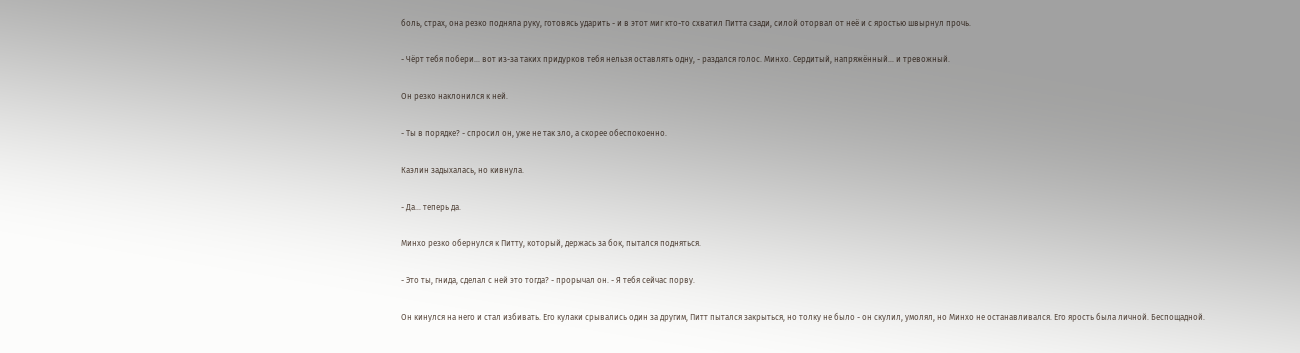боль, страх, она резко подняла руку, готовясь ударить - и в этот миг кто-то схватил Питта сзади, силой оторвал от неё и с яростью швырнул прочь.

- Чёрт тебя побери... вот из-за таких придурков тебя нельзя оставлять одну, - раздался голос. Минхо. Сердитый, напряжённый... и тревожный.

Он резко наклонился к ней.

- Ты в порядке? - спросил он, уже не так зло, а скорее обеспокоенно.

Каэлин задыхалась, но кивнула.

- Да... теперь да.

Минхо резко обернулся к Питту, который, держась за бок, пытался подняться.

- Это ты, гнида, сделал с ней это тогда? - прорычал он. - Я тебя сейчас порву.

Он кинулся на него и стал избивать. Его кулаки срывались один за другим, Питт пытался закрыться, но толку не было - он скулил, умолял, но Минхо не останавливался. Его ярость была личной. Беспощадной.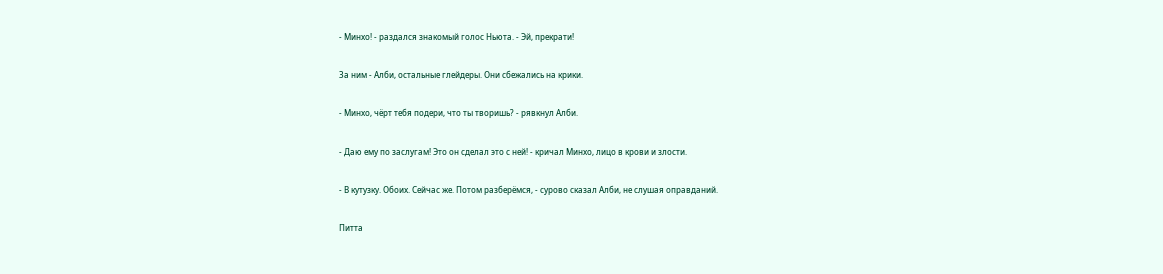- Минхо! - раздался знакомый голос Ньюта. - Эй, прекрати!

За ним - Алби, остальные глейдеры. Они сбежались на крики.

- Минхо, чёрт тебя подери, что ты творишь? - рявкнул Алби.

- Даю ему по заслугам! Это он сделал это с ней! - кричал Минхо, лицо в крови и злости.

- В кутузку. Обоих. Сейчас же. Потом разберёмся, - сурово сказал Алби, не слушая оправданий.

Питта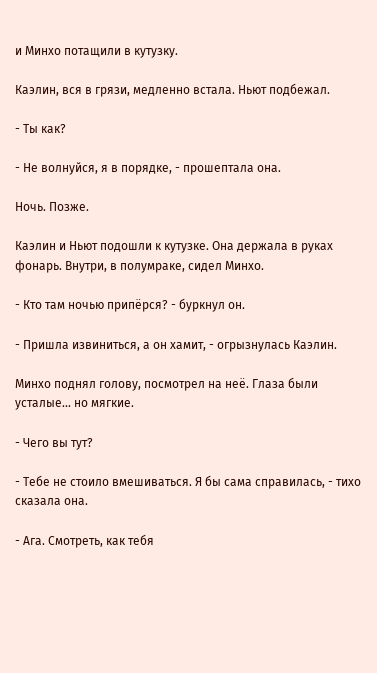и Минхо потащили в кутузку.

Каэлин, вся в грязи, медленно встала. Ньют подбежал.

- Ты как?

- Не волнуйся, я в порядке, - прошептала она.

Ночь. Позже.

Каэлин и Ньют подошли к кутузке. Она держала в руках фонарь. Внутри, в полумраке, сидел Минхо.

- Кто там ночью припёрся? - буркнул он.

- Пришла извиниться, а он хамит, - огрызнулась Каэлин.

Минхо поднял голову, посмотрел на неё. Глаза были усталые... но мягкие.

- Чего вы тут?

- Тебе не стоило вмешиваться. Я бы сама справилась, - тихо сказала она.

- Ага. Смотреть, как тебя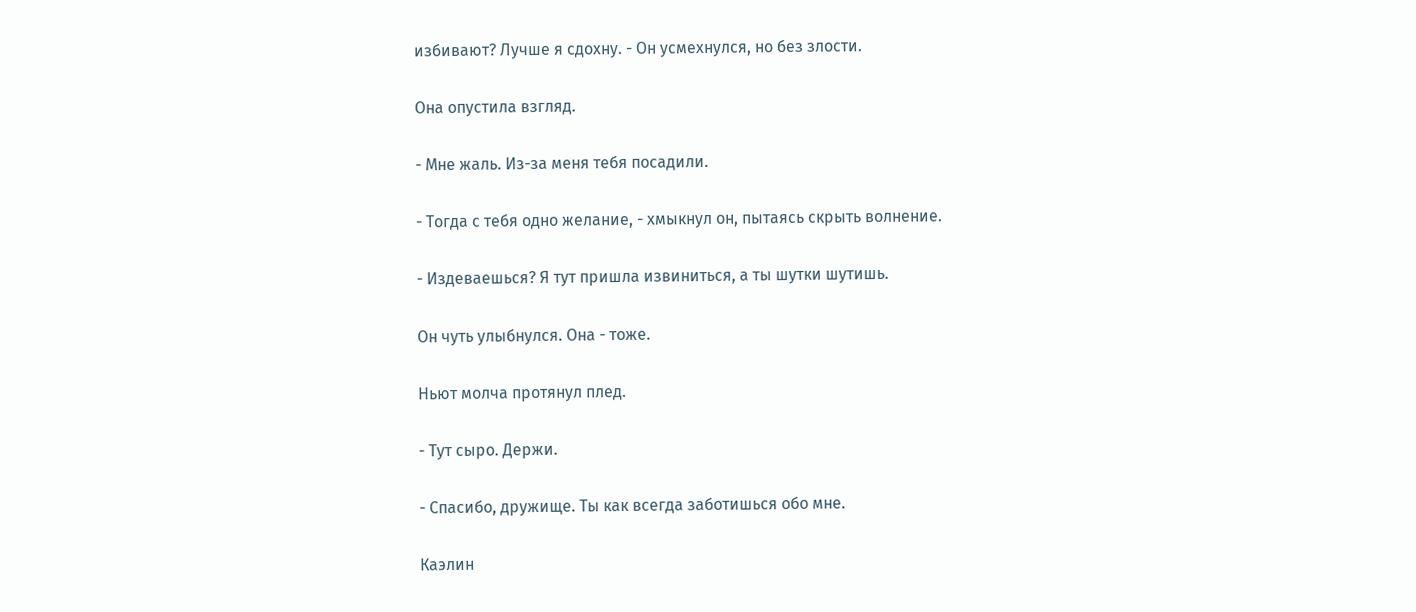избивают? Лучше я сдохну. - Он усмехнулся, но без злости.

Она опустила взгляд.

- Мне жаль. Из-за меня тебя посадили.

- Тогда с тебя одно желание, - хмыкнул он, пытаясь скрыть волнение.

- Издеваешься? Я тут пришла извиниться, а ты шутки шутишь.

Он чуть улыбнулся. Она - тоже.

Ньют молча протянул плед.

- Тут сыро. Держи.

- Спасибо, дружище. Ты как всегда заботишься обо мне.

Каэлин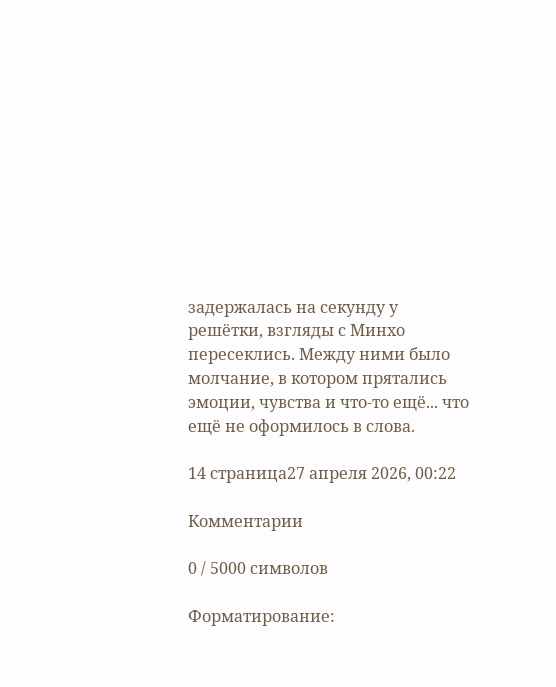задержалась на секунду у решётки, взгляды с Минхо пересеклись. Между ними было молчание, в котором прятались эмоции, чувства и что-то ещё... что ещё не оформилось в слова.

14 страница27 апреля 2026, 00:22

Комментарии

0 / 5000 символов

Форматирование: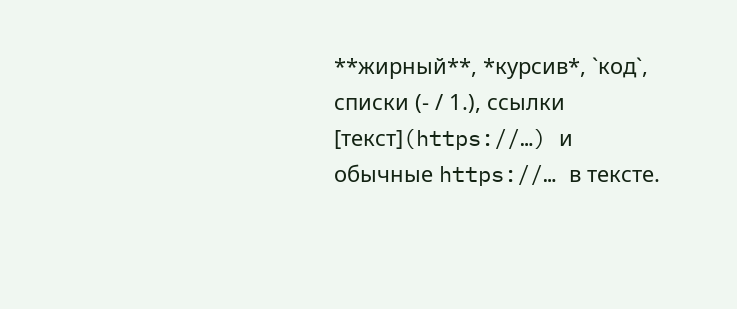**жирный**, *курсив*, `код`, списки (- / 1.), ссылки [текст](https://…) и обычные https://… в тексте.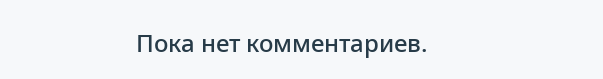Пока нет комментариев.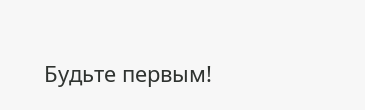Будьте первым!